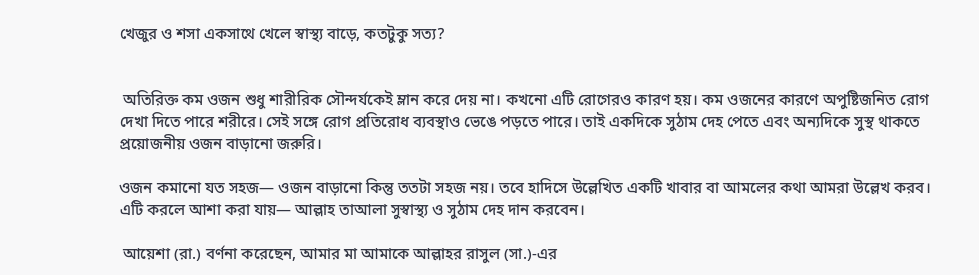খেজুর ও শসা একসাথে খেলে স্বাস্থ্য বাড়ে, কতটুকু সত্য?


 অতিরিক্ত কম ওজন শুধু শারীরিক সৌন্দর্যকেই ম্লান করে দেয় না। কখনো এটি রোগেরও কারণ হয়। কম ওজনের কারণে অপুষ্টিজনিত রোগ দেখা দিতে পারে শরীরে। সেই সঙ্গে রোগ প্রতিরোধ ব্যবস্থাও ভেঙে পড়তে পারে। তাই একদিকে সুঠাম দেহ পেতে এবং অন্যদিকে সুস্থ থাকতে প্রয়োজনীয় ওজন বাড়ানো জরুরি।

ওজন কমানো যত সহজ— ওজন বাড়ানো কিন্তু ততটা সহজ নয়। তবে হাদিসে উল্লেখিত একটি খাবার বা আমলের কথা আমরা উল্লেখ করব। এটি করলে আশা করা যায়— আল্লাহ তাআলা সুস্বাস্থ্য ও সুঠাম দেহ দান করবেন।

 আয়েশা (রা.) বর্ণনা করেছেন, আমার মা আমাকে আল্লাহর রাসুল (সা.)-এর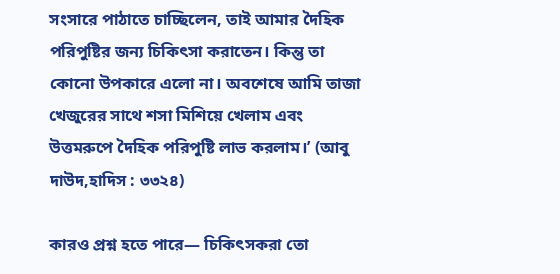সংসারে পাঠাতে চাচ্ছিলেন, তাই আমার দৈহিক পরিপুষ্টির জন্য চিকিৎসা করাতেন। কিন্তু তা কোনো উপকারে এলো না। অবশেষে আমি তাজা খেজুরের সাথে শসা মিশিয়ে খেলাম এবং উত্তমরুপে দৈহিক পরিপুষ্টি লাভ করলাম।’ (আবু দাউদ,হাদিস : ৩৩২৪)

কারও প্রশ্ন হতে পারে— চিকিৎসকরা তো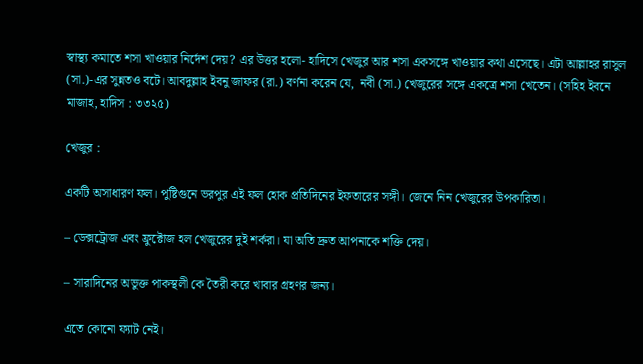স্বাস্থ্য কমাতে শসা খাওয়ার নির্দেশ দেয়? এর উত্তর হলো- হাদিসে খেজুর আর শসা একসঙ্গে খাওয়ার কথা এসেছে। এটা আল্লাহর রাসুল (সা.)-এর সুন্নতও বটে। আবদুল্লাহ ইবনু জাফর (রা.) বর্ণনা করেন যে,  নবী (সা.) খেজুরের সঙ্গে একত্রে শসা খেতেন। (সহিহ ইবনে মাজাহ, হাদিস : ৩৩২৫)

খেজুর :

একটি অসাধারণ ফল। পুষ্টিগুনে ভরপুর এই ফল হোক প্রতিদিনের ইফতারের সঙ্গী। জেনে নিন খেজুরের উপকারিতা।

– ডেক্সট্রোজ এবং ফ্রুক্টোজ হল খেজুরের দুই শর্করা। যা অতি দ্রুত আপনাকে শক্তি দেয়।

– সারাদিনের অভুক্ত পাকস্থলী কে তৈরী করে খাবার গ্রহণর জন্য।

এতে কোনো ফ্যাট নেই।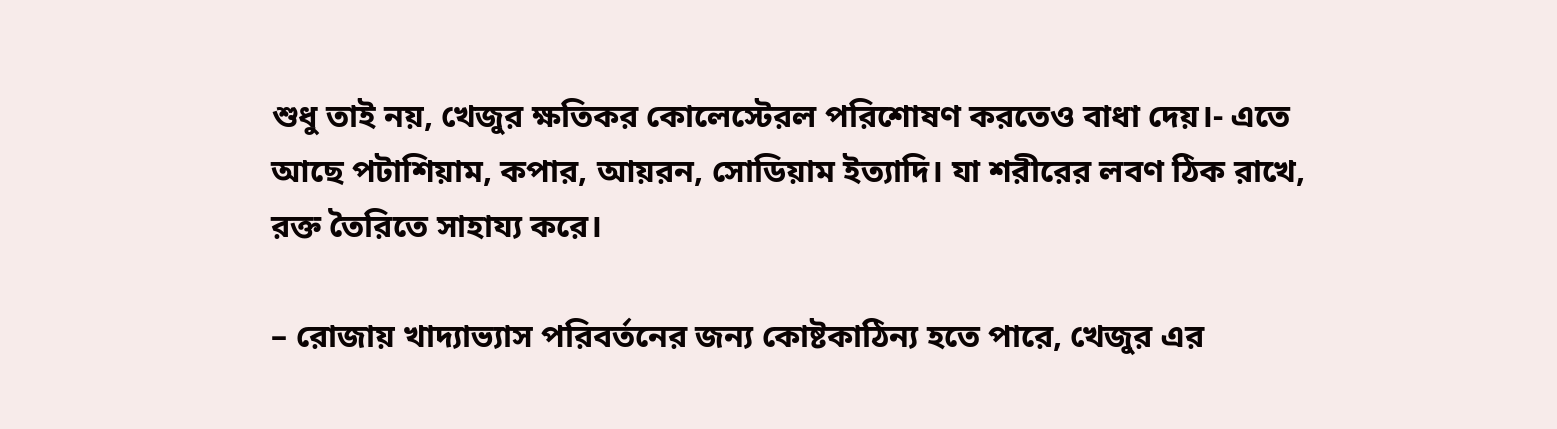শুধু তাই নয়, খেজুর ক্ষতিকর কোলেস্টেরল পরিশোষণ করতেও বাধা দেয়।- এতে আছে পটাশিয়াম, কপার, আয়রন, সোডিয়াম ইত্যাদি। যা শরীরের লবণ ঠিক রাখে, রক্ত তৈরিতে সাহায্য করে।

– রোজায় খাদ্যাভ্যাস পরিবর্তনের জন্য কোষ্টকাঠিন্য হতে পারে, খেজুর এর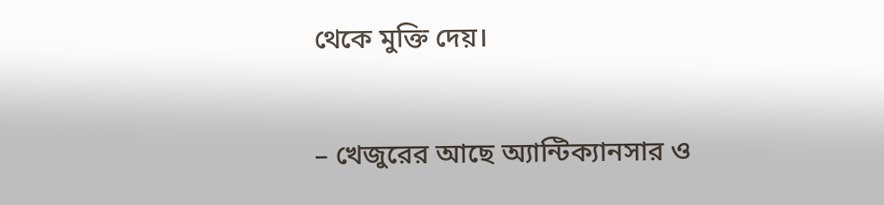থেকে মুক্তি দেয়।

– খেজুরের আছে অ্যান্টিক্যানসার ও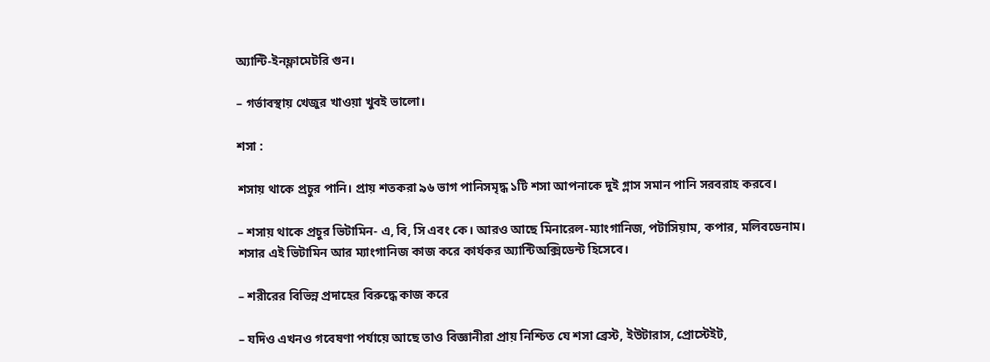অ্যান্টি-ইনফ্লামেটরি গুন।

– গর্ভাবস্থায় খেজুর খাওয়া খুবই ভালো।

শসা :

শসায় থাকে প্রচুর পানি। প্রায় শতকরা ৯৬ ভাগ পানিসমৃদ্ধ ১টি শসা আপনাকে দুই গ্লাস সমান পানি সরবরাহ করবে।

– শসায় থাকে প্রচুর ভিটামিন- এ, বি, সি এবং কে। আরও আছে মিনারেল-ম্যাংগানিজ, পটাসিয়াম, কপার, মলিবডেনাম। শসার এই ভিটামিন আর ম্যাংগানিজ কাজ করে কার্যকর অ্যান্টিঅক্সিডেন্ট হিসেবে।

– শরীরের বিভিন্ন প্রদাহের বিরুদ্ধে কাজ করে

– যদিও এখনও গবেষণা পর্যায়ে আছে তাও বিজ্ঞানীরা প্রায় নিশ্চিত যে শসা ব্রেস্ট, ইউটারাস, প্রোস্টেইট,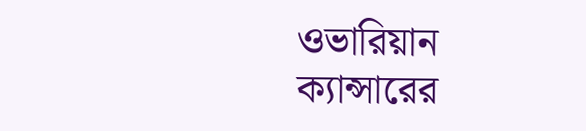ওভারিয়ান ক্যান্সারের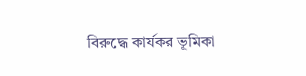বিরুদ্ধে কার্যকর ভূমিকা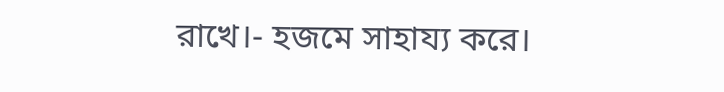রাখে।- হজমে সাহায্য করে।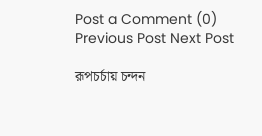Post a Comment (0)
Previous Post Next Post

রূপচর্চায় চন্দন